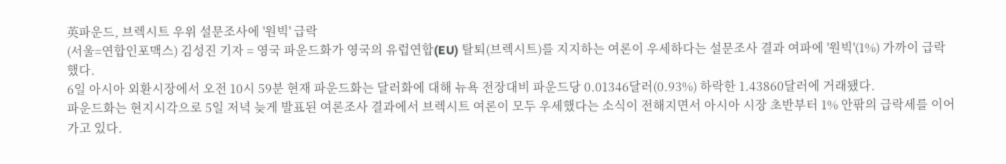英파운드, 브렉시트 우위 설문조사에 '원빅' 급락
(서울=연합인포맥스) 김성진 기자 = 영국 파운드화가 영국의 유럽연합(EU) 탈퇴(브렉시트)를 지지하는 여론이 우세하다는 설문조사 결과 여파에 '원빅'(1%) 가까이 급락했다.
6일 아시아 외환시장에서 오전 10시 59분 현재 파운드화는 달러화에 대해 뉴욕 전장대비 파운드당 0.01346달러(0.93%) 하락한 1.43860달러에 거래됐다.
파운드화는 현지시각으로 5일 저녁 늦게 발표된 여론조사 결과에서 브렉시트 여론이 모두 우세했다는 소식이 전해지면서 아시아 시장 초반부터 1% 안팎의 급락세를 이어가고 있다.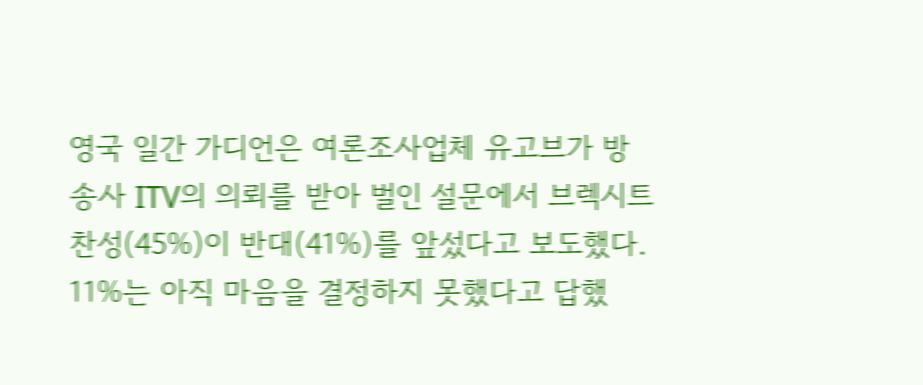영국 일간 가디언은 여론조사업체 유고브가 방송사 ITV의 의뢰를 받아 벌인 설문에서 브렉시트 찬성(45%)이 반대(41%)를 앞섰다고 보도했다.
11%는 아직 마음을 결정하지 못했다고 답했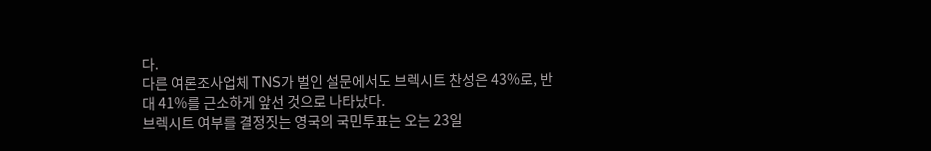다.
다른 여론조사업체 TNS가 벌인 설문에서도 브렉시트 찬성은 43%로, 반대 41%를 근소하게 앞선 것으로 나타났다.
브렉시트 여부를 결정짓는 영국의 국민투표는 오는 23일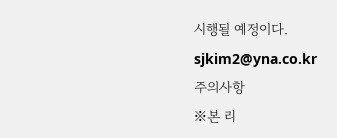시행될 예정이다.
sjkim2@yna.co.kr
주의사항
※본 리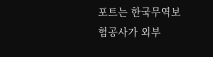포트는 한국무역보험공사가 외부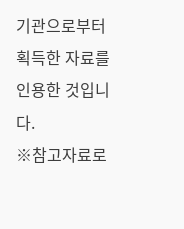기관으로부터 획득한 자료를 인용한 것입니다.
※참고자료로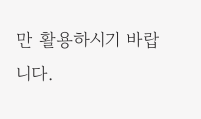만 활용하시기 바랍니다.